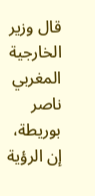قال وزير الخارجية المغربي ناصر بوريطة، إن الرؤية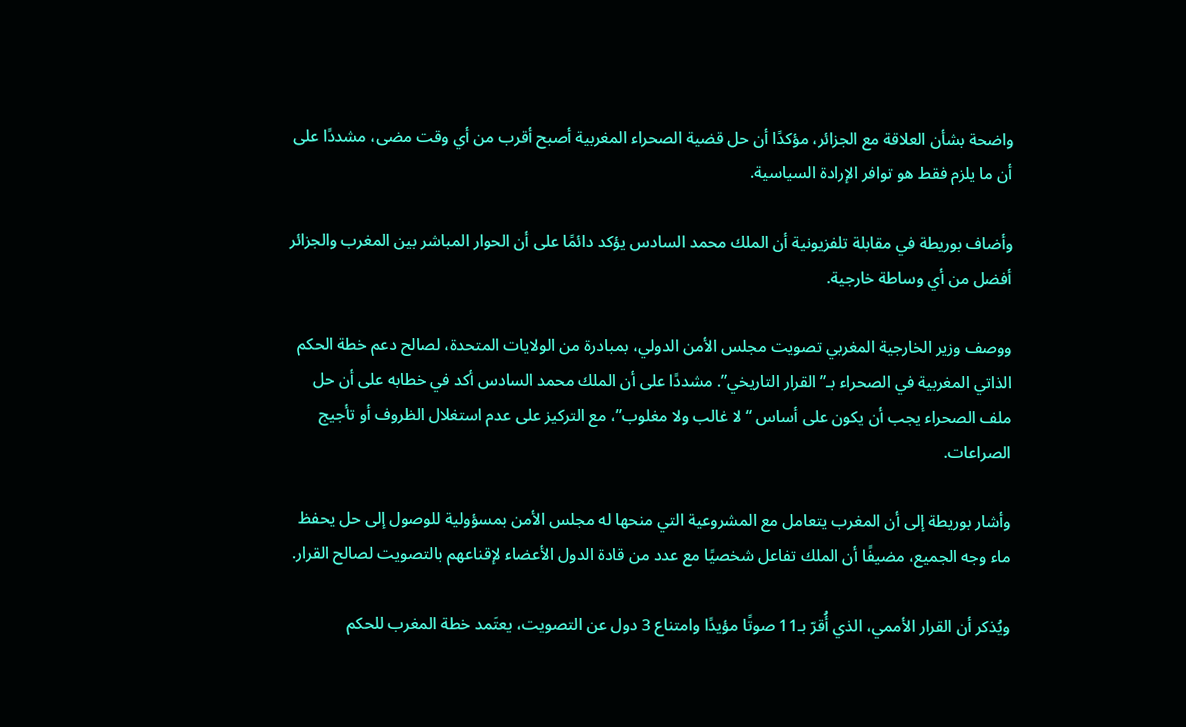واضحة بشأن العلاقة مع الجزائر، مؤكدًا أن حل قضية الصحراء المغربية أصبح أقرب من أي وقت مضى، مشددًا على أن ما يلزم فقط هو توافر الإرادة السياسية.

وأضاف بوريطة في مقابلة تلفزيونية أن الملك محمد السادس يؤكد دائمًا على أن الحوار المباشر بين المغرب والجزائر أفضل من أي وساطة خارجية.

ووصف وزير الخارجية المغربي تصويت مجلس الأمن الدولي، بمبادرة من الولايات المتحدة، لصالح دعم خطة الحكم الذاتي المغربية في الصحراء بـ”القرار التاريخي”. مشددًا على أن الملك محمد السادس أكد في خطابه على أن حل ملف الصحراء يجب أن يكون على أساس “لا غالب ولا مغلوب”، مع التركيز على عدم استغلال الظروف أو تأجيج الصراعات.

وأشار بوريطة إلى أن المغرب يتعامل مع المشروعية التي منحها له مجلس الأمن بمسؤولية للوصول إلى حل يحفظ ماء وجه الجميع، مضيفًا أن الملك تفاعل شخصيًا مع عدد من قادة الدول الأعضاء لإقناعهم بالتصويت لصالح القرار.

ويُذكر أن القرار الأممي، الذي أُقرّ بـ11 صوتًا مؤيدًا وامتناع 3 دول عن التصويت، يعتَمد خطة المغرب للحكم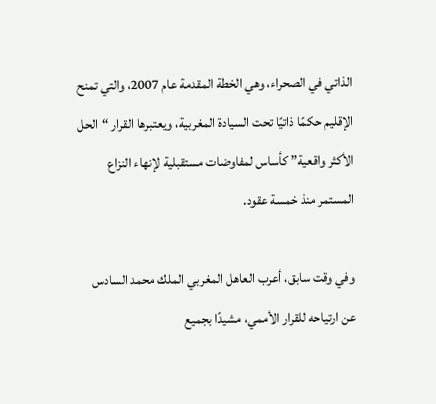الذاتي في الصحراء، وهي الخطة المقدمة عام 2007، والتي تمنح الإقليم حكمًا ذاتيًا تحت السيادة المغربية، ويعتبرها القرار “الحل الأكثر واقعية” كأساس لمفاوضات مستقبلية لإنهاء النزاع المستمر منذ خمسة عقود.

وفي وقت سابق، أعرب العاهل المغربي الملك محمد السادس عن ارتياحه للقرار الأممي، مشيدًا بجميع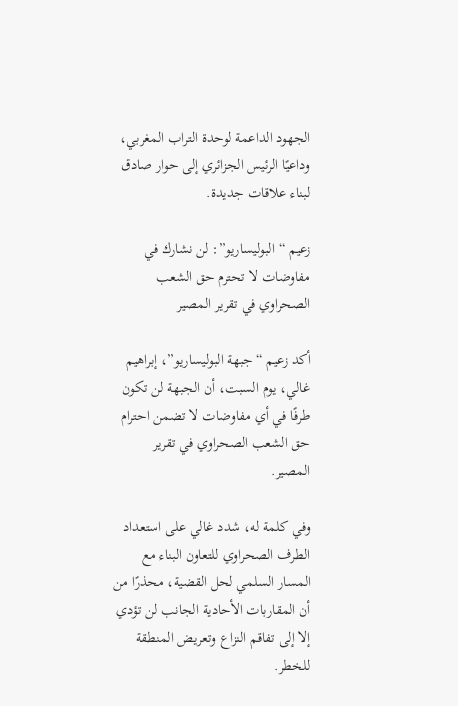الجهود الداعمة لوحدة التراب المغربي، وداعيًا الرئيس الجزائري إلى حوار صادق لبناء علاقات جديدة.

زعيم “البوليساريو”: لن نشارك في مفاوضات لا تحترم حق الشعب الصحراوي في تقرير المصير

أكد زعيم “جبهة البوليساريو”، إبراهيم غالي، يوم السبت، أن الجبهة لن تكون طرفًا في أي مفاوضات لا تضمن احترام حق الشعب الصحراوي في تقرير المصير.

وفي كلمة له، شدد غالي على استعداد الطرف الصحراوي للتعاون البناء مع المسار السلمي لحل القضية، محذرًا من أن المقاربات الأحادية الجانب لن تؤدي إلا إلى تفاقم النزاع وتعريض المنطقة للخطر.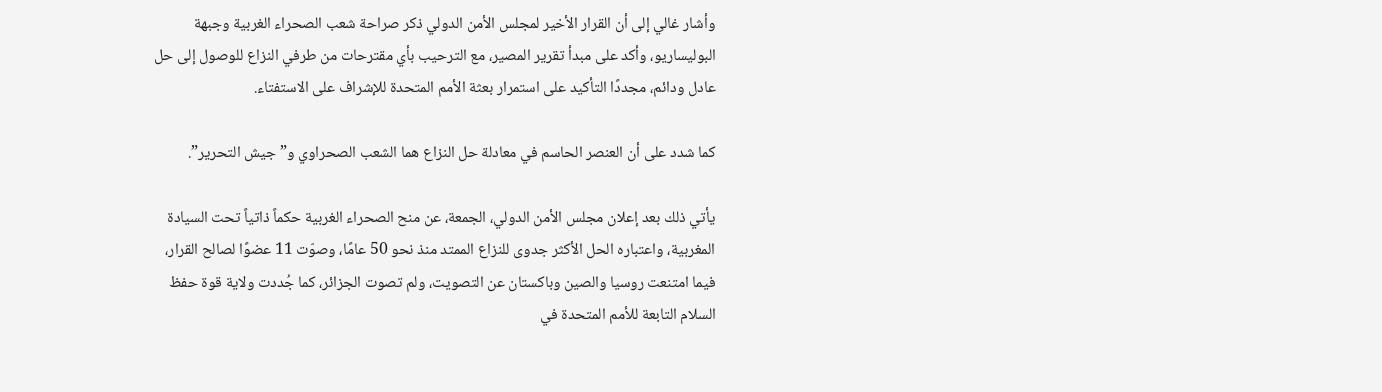وأشار غالي إلى أن القرار الأخير لمجلس الأمن الدولي ذكر صراحة شعب الصحراء الغربية وجبهة البوليساريو، وأكد على مبدأ تقرير المصير، مع الترحيب بأي مقترحات من طرفي النزاع للوصول إلى حل عادل ودائم، مجددًا التأكيد على استمرار بعثة الأمم المتحدة للإشراف على الاستفتاء.

كما شدد على أن العنصر الحاسم في معادلة حل النزاع هما الشعب الصحراوي و”جيش التحرير”.

يأتي ذلك بعد إعلان مجلس الأمن الدولي، الجمعة، عن منح الصحراء الغربية حكماً ذاتياً تحت السيادة المغربية، واعتباره الحل الأكثر جدوى للنزاع الممتد منذ نحو 50 عامًا، وصوّت 11 عضوًا لصالح القرار، فيما امتنعت روسيا والصين وباكستان عن التصويت، ولم تصوت الجزائر، كما جُددت ولاية قوة حفظ السلام التابعة للأمم المتحدة في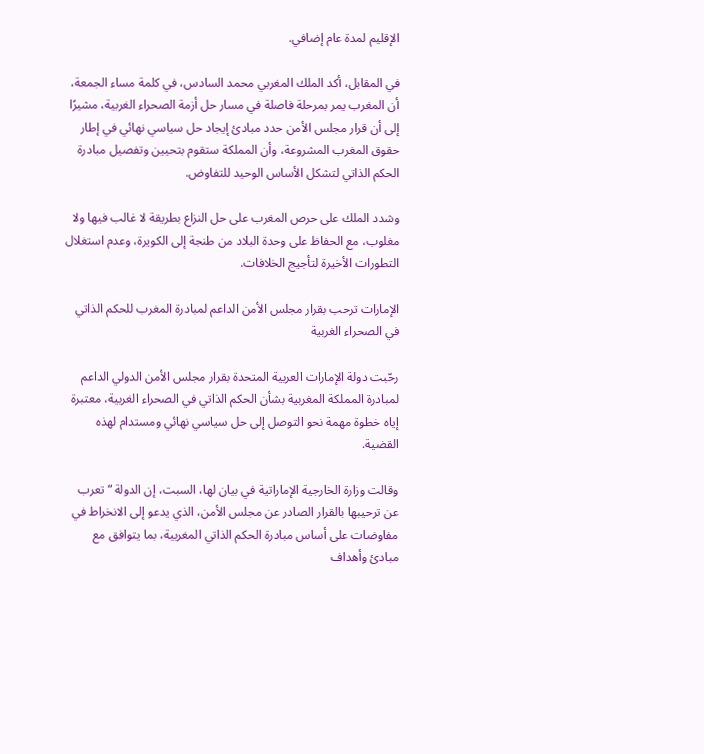الإقليم لمدة عام إضافي.

في المقابل، أكد الملك المغربي محمد السادس، في كلمة مساء الجمعة، أن المغرب يمر بمرحلة فاصلة في مسار حل أزمة الصحراء الغربية، مشيرًا إلى أن قرار مجلس الأمن حدد مبادئ إيجاد حل سياسي نهائي في إطار حقوق المغرب المشروعة، وأن المملكة ستقوم بتحيين وتفصيل مبادرة الحكم الذاتي لتشكل الأساس الوحيد للتفاوض.

وشدد الملك على حرص المغرب على حل النزاع بطريقة لا غالب فيها ولا مغلوب، مع الحفاظ على وحدة البلاد من طنجة إلى الكويرة، وعدم استغلال التطورات الأخيرة لتأجيج الخلافات.

الإمارات ترحب بقرار مجلس الأمن الداعم لمبادرة المغرب للحكم الذاتي في الصحراء الغربية

رحّبت دولة الإمارات العربية المتحدة بقرار مجلس الأمن الدولي الداعم لمبادرة المملكة المغربية بشأن الحكم الذاتي في الصحراء الغربية، معتبرة إياه خطوة مهمة نحو التوصل إلى حل سياسي نهائي ومستدام لهذه القضية.

وقالت وزارة الخارجية الإماراتية في بيان لها، السبت، إن الدولة “تعرب عن ترحيبها بالقرار الصادر عن مجلس الأمن، الذي يدعو إلى الانخراط في مفاوضات على أساس مبادرة الحكم الذاتي المغربية، بما يتوافق مع مبادئ وأهداف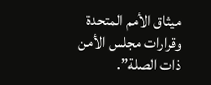ميثاق الأمم المتحدة وقرارات مجلس الأمن ذات الصلة”.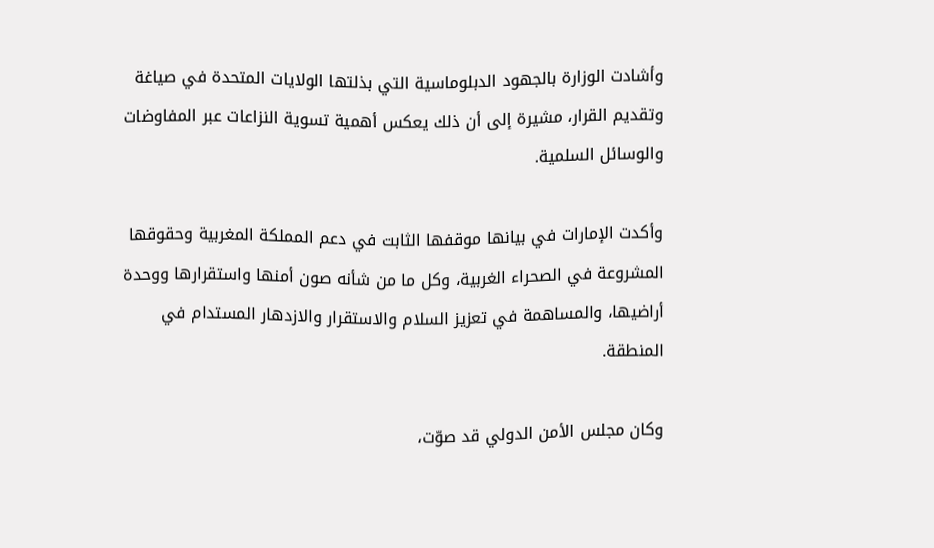وأشادت الوزارة بالجهود الدبلوماسية التي بذلتها الولايات المتحدة في صياغة وتقديم القرار، مشيرة إلى أن ذلك يعكس أهمية تسوية النزاعات عبر المفاوضات والوسائل السلمية.

وأكدت الإمارات في بيانها موقفها الثابت في دعم المملكة المغربية وحقوقها المشروعة في الصحراء الغربية، وكل ما من شأنه صون أمنها واستقرارها ووحدة أراضيها، والمساهمة في تعزيز السلام والاستقرار والازدهار المستدام في المنطقة.

وكان مجلس الأمن الدولي قد صوّت،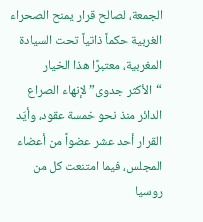الجمعة، لصالح قرار يمنح الصحراء الغربية حكماً ذاتياً تحت السيادة المغربية، معتبرًا هذا الخيار “الأكثر جدوى” لإنهاء الصراع الدائر منذ نحو خمسة عقود، وأيّد القرار أحد عشر عضواً من أعضاء المجلس، فيما امتنعت كل من روسيا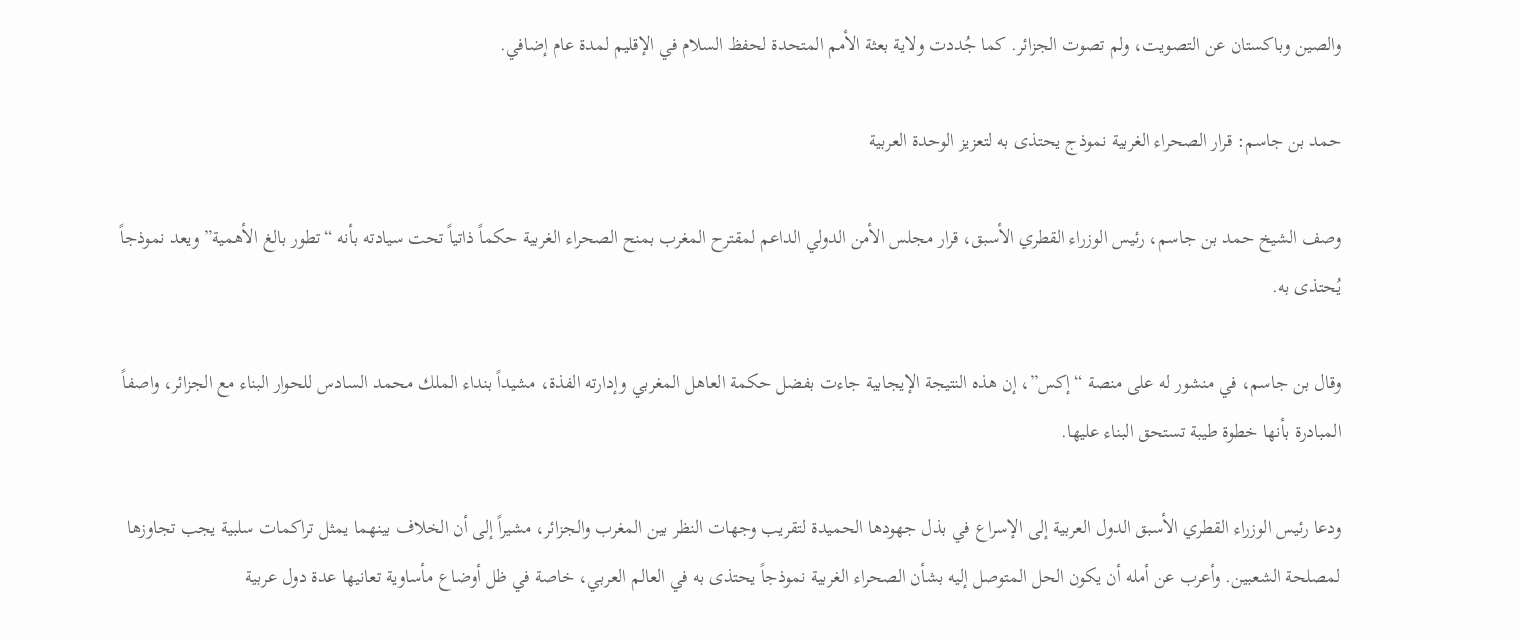والصين وباكستان عن التصويت، ولم تصوت الجزائر. كما جُددت ولاية بعثة الأمم المتحدة لحفظ السلام في الإقليم لمدة عام إضافي.

حمد بن جاسم: قرار الصحراء الغربية نموذج يحتذى به لتعزيز الوحدة العربية

وصف الشيخ حمد بن جاسم، رئيس الوزراء القطري الأسبق، قرار مجلس الأمن الدولي الداعم لمقترح المغرب بمنح الصحراء الغربية حكماً ذاتياً تحت سيادته بأنه “تطور بالغ الأهمية” ويعد نموذجاً يُحتذى به.

وقال بن جاسم، في منشور له على منصة “إكس”، إن هذه النتيجة الإيجابية جاءت بفضل حكمة العاهل المغربي وإدارته الفذة، مشيداً بنداء الملك محمد السادس للحوار البناء مع الجزائر، واصفاً المبادرة بأنها خطوة طيبة تستحق البناء عليها.

ودعا رئيس الوزراء القطري الأسبق الدول العربية إلى الإسراع في بذل جهودها الحميدة لتقريب وجهات النظر بين المغرب والجزائر، مشيراً إلى أن الخلاف بينهما يمثل تراكمات سلبية يجب تجاوزها لمصلحة الشعبين. وأعرب عن أمله أن يكون الحل المتوصل إليه بشأن الصحراء الغربية نموذجاً يحتذى به في العالم العربي، خاصة في ظل أوضاع مأساوية تعانيها عدة دول عربية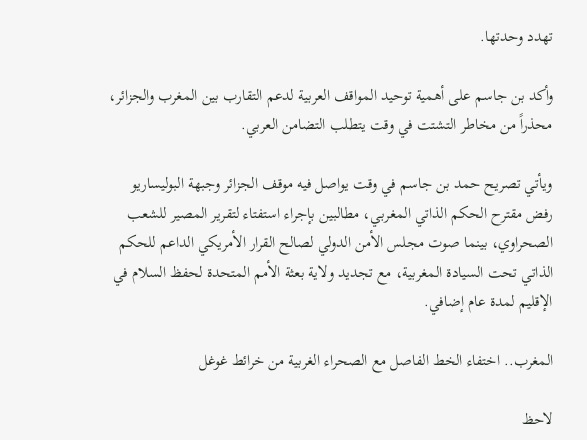تهدد وحدتها.

وأكد بن جاسم على أهمية توحيد المواقف العربية لدعم التقارب بين المغرب والجزائر، محذراً من مخاطر التشتت في وقت يتطلب التضامن العربي.

ويأتي تصريح حمد بن جاسم في وقت يواصل فيه موقف الجزائر وجبهة البوليساريو رفض مقترح الحكم الذاتي المغربي، مطالبين بإجراء استفتاء لتقرير المصير للشعب الصحراوي، بينما صوت مجلس الأمن الدولي لصالح القرار الأمريكي الداعم للحكم الذاتي تحت السيادة المغربية، مع تجديد ولاية بعثة الأمم المتحدة لحفظ السلام في الإقليم لمدة عام إضافي.

المغرب.. اختفاء الخط الفاصل مع الصحراء الغربية من خرائط غوغل

لاحظ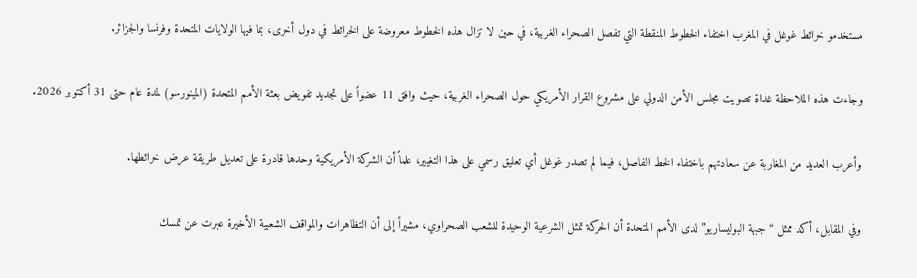مستخدمو خرائط غوغل في المغرب اختفاء الخطوط المنقطة التي تفصل الصحراء الغربية، في حين لا تزال هذه الخطوط معروضة على الخرائط في دول أخرى، بما فيها الولايات المتحدة وفرنسا والجزائر.

وجاءت هذه الملاحظة غداة تصويت مجلس الأمن الدولي على مشروع القرار الأمريكي حول الصحراء الغربية، حيث وافق 11 عضواً على تجديد تفويض بعثة الأمم المتحدة (المينورسو) لمدة عام حتى 31 أكتوبر 2026.

وأعرب العديد من المغاربة عن سعادتهم باختفاء الخط الفاصل، فيما لم تصدر غوغل أي تعليق رسمي على هذا التغيير، علماً أن الشركة الأمريكية وحدها قادرة على تعديل طريقة عرض خرائطها.

وفي المقابل، أكد ممثل “جبهة البوليساريو” لدى الأمم المتحدة أن الحركة تمثل الشرعية الوحيدة للشعب الصحراوي، مشيراً إلى أن التظاهرات والمواقف الشعبية الأخيرة عبرت عن تمسك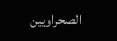الصحراويين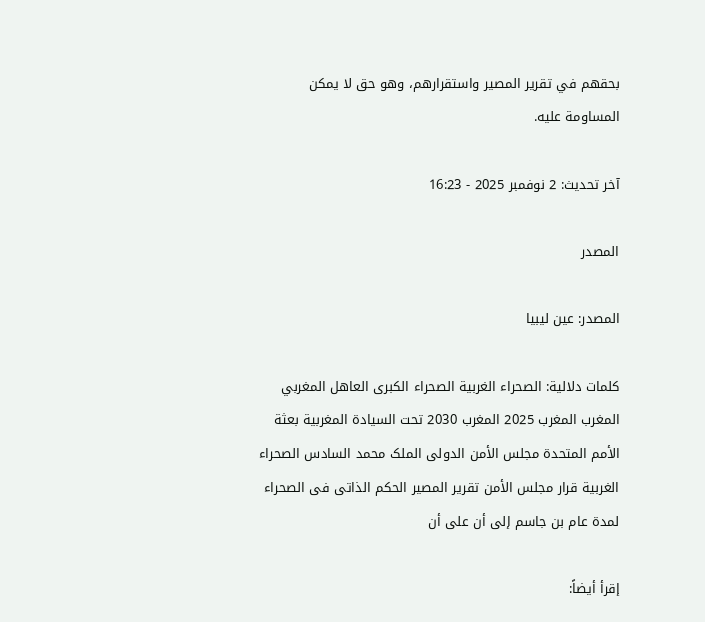بحقهم في تقرير المصير واستقرارهم، وهو حق لا يمكن المساومة عليه.

آخر تحديث: 2 نوفمبر 2025 - 16:23

المصدر

المصدر: عين ليبيا

كلمات دلالية: الصحراء الغربية الصحراء الكبرى العاهل المغربي المغرب المغرب 2025 المغرب 2030 تحت السیادة المغربیة بعثة الأمم المتحدة مجلس الأمن الدولی الملک محمد السادس الصحراء الغربیة قرار مجلس الأمن تقریر المصیر الحکم الذاتی فی الصحراء لمدة عام بن جاسم إلى أن على أن

إقرأ أيضاً: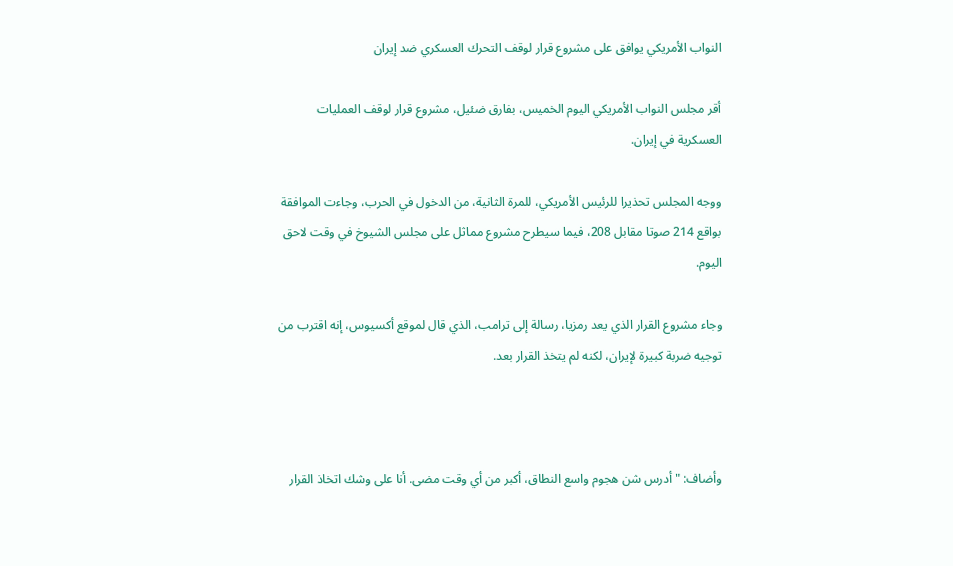النواب الأمريكي يوافق على مشروع قرار لوقف التحرك العسكري ضد إيران

أقر مجلس النواب الأمريكي اليوم الخميس، بفارق ضئيل، مشروع قرار لوقف العمليات العسكرية في إيران.

ووجه المجلس تحذيرا للرئيس الأمريكي، للمرة الثانية، من الدخول في الحرب، وجاءت الموافقة بواقع 214 صوتا مقابل 208، فيما سيطرح مشروع مماثل على مجلس الشيوخ في وقت لاحق اليوم.

وجاء مشروع القرار الذي يعد رمزيا، رسالة إلى ترامب، الذي قال لموقع أكسيوس، إنه اقترب من توجيه ضربة كبيرة لإيران، لكنه لم يتخذ القرار بعد.



وأضاف: "أدرس شن هجوم واسع النطاق، أكبر من أي وقت مضى. أنا على وشك اتخاذ القرار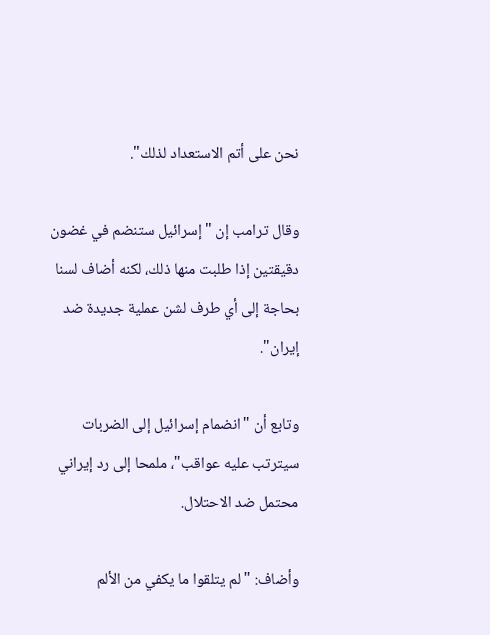نحن على أتم الاستعداد لذلك".

وقال ترامب إن "إسرائيل ستنضم في غضون دقيقتين إذا طلبت منها ذلك، لكنه أضاف لسنا بحاجة إلى أي طرف لشن عملية جديدة ضد إيران".

وتابع أن "انضمام إسرائيل إلى الضربات سيترتب عليه عواقب"، ملمحا إلى رد إيراني محتمل ضد الاحتلال.

وأضاف: "لم يتلقوا ما يكفي من الألم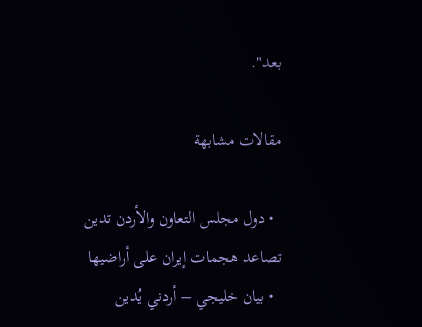بعد".

مقالات مشابهة

  • دول مجلس التعاون والأردن تدين تصاعد هجمات إيران على أراضيها
  • بيان خليجي – أردني يُدين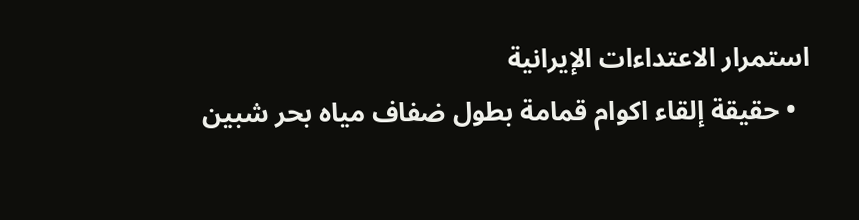استمرار الاعتداءات الإيرانية
  • حقيقة إلقاء اكوام قمامة بطول ضفاف مياه بحر شبين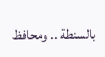بالسنطة .. ومحافظ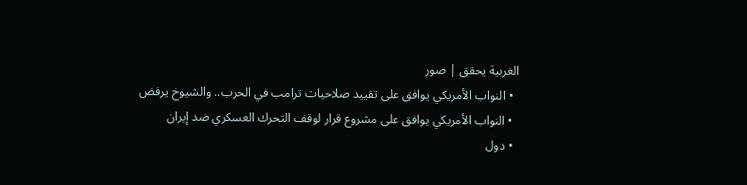الغربية يحقق | صور
  • النواب الأمريكي يوافق على تقييد صلاحيات ترامب في الحرب.. والشيوخ يرفض
  • النواب الأمريكي يوافق على مشروع قرار لوقف التحرك العسكري ضد إيران
  • دول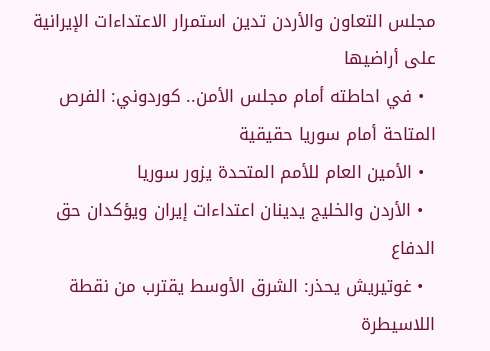مجلس التعاون والأردن تدين استمرار الاعتداءات الإيرانية على أراضيها
  • في احاطته أمام مجلس الأمن.. كوردوني: الفرص المتاحة أمام سوريا حقيقية
  • الأمين العام للأمم المتحدة يزور سوريا
  • الأردن والخليج يدينان اعتداءات إيران ويؤكدان حق الدفاع
  • غوتيريش يحذر: الشرق الأوسط يقترب من نقطة اللاسيطرة